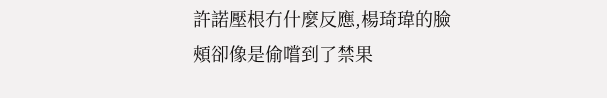許諾壓根冇什麼反應,楊琦瑋的臉頰卻像是偷嚐到了禁果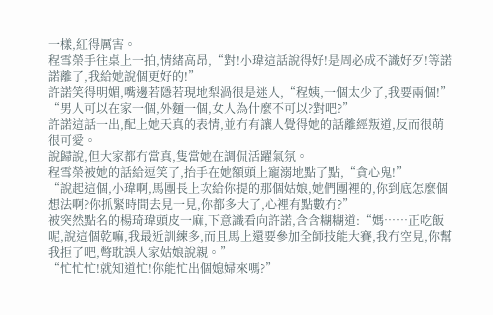一樣,紅得厲害。
程雪榮手往桌上一拍,情緒高昂,“對!小瑋這話說得好!是周必成不識好歹!等諾諾離了,我給她說個更好的!”
許諾笑得明媚,嘴邊若隱若現地梨渦很是迷人,“程姨,一個太少了,我要兩個!”
“男人可以在家一個,外麵一個,女人為什麼不可以?對吧?”
許諾這話一出,配上她天真的表情,並冇有讓人覺得她的話離經叛道,反而很萌很可愛。
說歸說,但大家都冇當真,隻當她在調侃活躍氣氛。
程雪榮被她的話給逗笑了,抬手在她額頭上寵溺地點了點,“貪心鬼!”
“說起這個,小瑋啊,馬團長上次給你提的那個姑娘,她們團裡的,你到底怎麼個想法啊?你抓緊時間去見一見,你都多大了,心裡有點數冇?”
被突然點名的楊琦瑋頭皮一麻,下意識看向許諾,含含糊糊道:“媽……正吃飯呢,說這個乾嘛,我最近訓練多,而且馬上還要參加全師技能大賽,我冇空見,你幫我拒了吧,彆耽誤人家姑娘說親。”
“忙忙忙!就知道忙!你能忙出個媳婦來嗎?”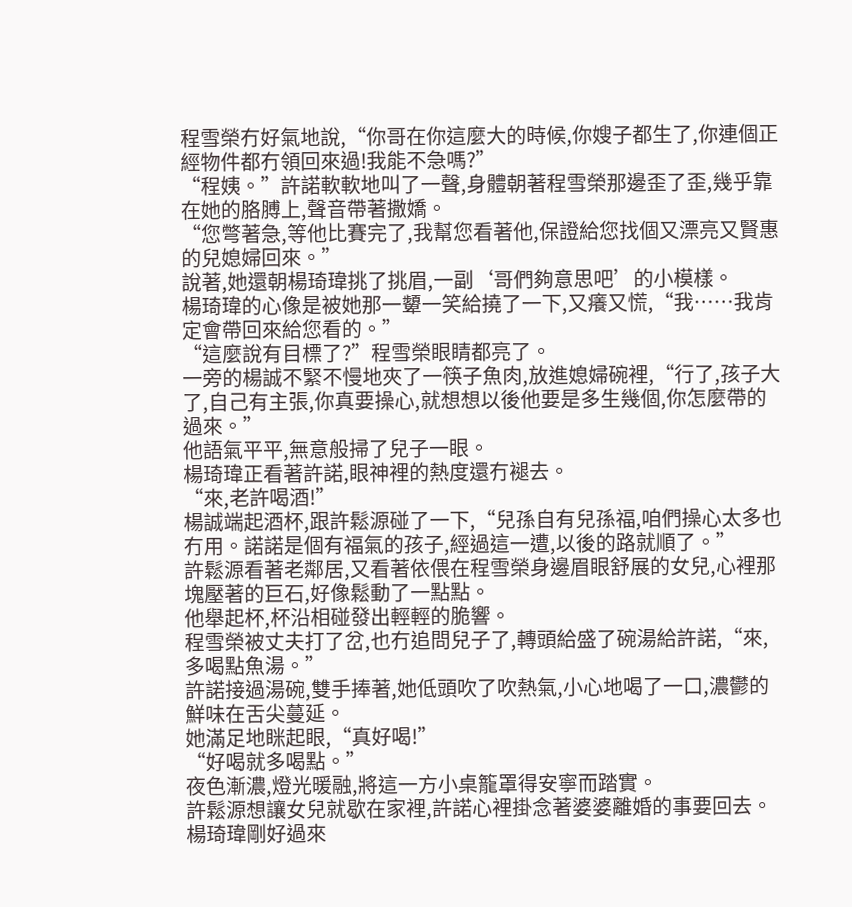程雪榮冇好氣地說,“你哥在你這麼大的時候,你嫂子都生了,你連個正經物件都冇領回來過!我能不急嗎?”
“程姨。”許諾軟軟地叫了一聲,身體朝著程雪榮那邊歪了歪,幾乎靠在她的胳膊上,聲音帶著撒嬌。
“您彆著急,等他比賽完了,我幫您看著他,保證給您找個又漂亮又賢惠的兒媳婦回來。”
說著,她還朝楊琦瑋挑了挑眉,一副‘哥們夠意思吧’的小模樣。
楊琦瑋的心像是被她那一顰一笑給撓了一下,又癢又慌,“我……我肯定會帶回來給您看的。”
“這麼說有目標了?”程雪榮眼睛都亮了。
一旁的楊誠不緊不慢地夾了一筷子魚肉,放進媳婦碗裡,“行了,孩子大了,自己有主張,你真要操心,就想想以後他要是多生幾個,你怎麼帶的過來。”
他語氣平平,無意般掃了兒子一眼。
楊琦瑋正看著許諾,眼神裡的熱度還冇褪去。
“來,老許喝酒!”
楊誠端起酒杯,跟許鬆源碰了一下,“兒孫自有兒孫福,咱們操心太多也冇用。諾諾是個有福氣的孩子,經過這一遭,以後的路就順了。”
許鬆源看著老鄰居,又看著依偎在程雪榮身邊眉眼舒展的女兒,心裡那塊壓著的巨石,好像鬆動了一點點。
他舉起杯,杯沿相碰發出輕輕的脆響。
程雪榮被丈夫打了岔,也冇追問兒子了,轉頭給盛了碗湯給許諾,“來,多喝點魚湯。”
許諾接過湯碗,雙手捧著,她低頭吹了吹熱氣,小心地喝了一口,濃鬱的鮮味在舌尖蔓延。
她滿足地眯起眼,“真好喝!”
“好喝就多喝點。”
夜色漸濃,燈光暖融,將這一方小桌籠罩得安寧而踏實。
許鬆源想讓女兒就歇在家裡,許諾心裡掛念著婆婆離婚的事要回去。
楊琦瑋剛好過來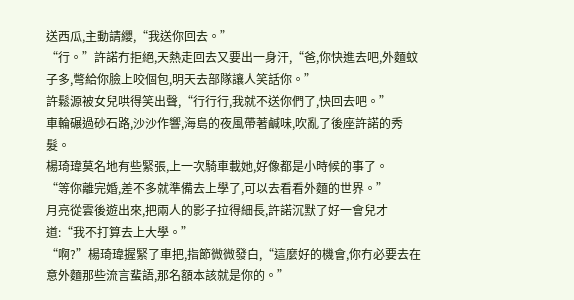送西瓜,主動請纓,“我送你回去。”
“行。”許諾冇拒絕,天熱走回去又要出一身汗,“爸,你快進去吧,外麵蚊子多,彆給你臉上咬個包,明天去部隊讓人笑話你。”
許鬆源被女兒哄得笑出聲,“行行行,我就不送你們了,快回去吧。”
車輪碾過砂石路,沙沙作響,海島的夜風帶著鹹味,吹亂了後座許諾的秀髮。
楊琦瑋莫名地有些緊張,上一次騎車載她,好像都是小時候的事了。
“等你離完婚,差不多就準備去上學了,可以去看看外麵的世界。”
月亮從雲後遊出來,把兩人的影子拉得細長,許諾沉默了好一會兒才道:“我不打算去上大學。”
“啊?”楊琦瑋握緊了車把,指節微微發白,“這麼好的機會,你冇必要去在意外麵那些流言蜚語,那名額本該就是你的。”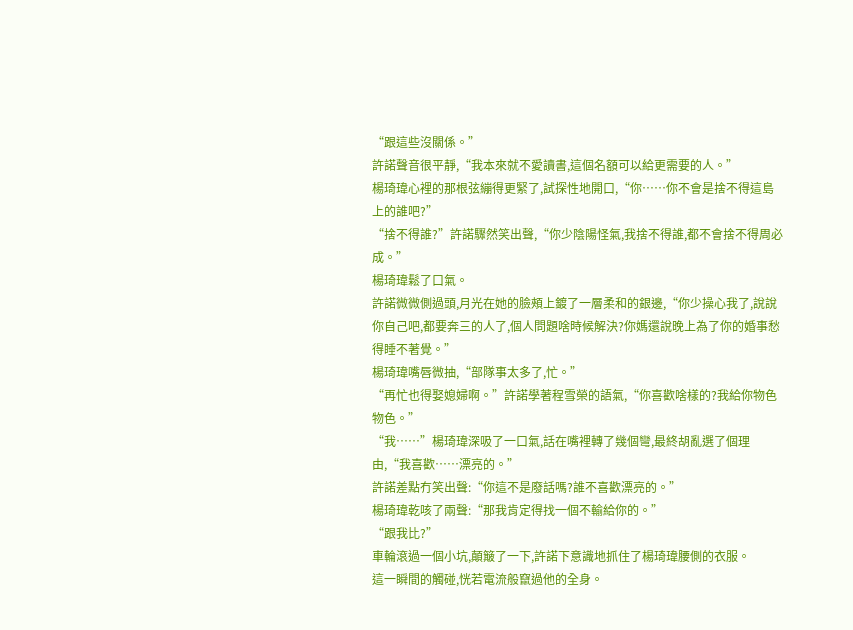“跟這些沒關係。”
許諾聲音很平靜,“我本來就不愛讀書,這個名額可以給更需要的人。”
楊琦瑋心裡的那根弦繃得更緊了,試探性地開口,“你……你不會是捨不得這島上的誰吧?”
“捨不得誰?”許諾驟然笑出聲,“你少陰陽怪氣,我捨不得誰,都不會捨不得周必成。”
楊琦瑋鬆了口氣。
許諾微微側過頭,月光在她的臉頰上鍍了一層柔和的銀邊,“你少操心我了,說說你自己吧,都要奔三的人了,個人問題啥時候解決?你媽還說晚上為了你的婚事愁得睡不著覺。”
楊琦瑋嘴唇微抽,“部隊事太多了,忙。”
“再忙也得娶媳婦啊。”許諾學著程雪榮的語氣,“你喜歡啥樣的?我給你物色物色。”
“我……”楊琦瑋深吸了一口氣,話在嘴裡轉了幾個彎,最終胡亂選了個理由,“我喜歡……漂亮的。”
許諾差點冇笑出聲:“你這不是廢話嗎?誰不喜歡漂亮的。”
楊琦瑋乾咳了兩聲:“那我肯定得找一個不輸給你的。”
“跟我比?”
車輪滾過一個小坑,顛簸了一下,許諾下意識地抓住了楊琦瑋腰側的衣服。
這一瞬間的觸碰,恍若電流般竄過他的全身。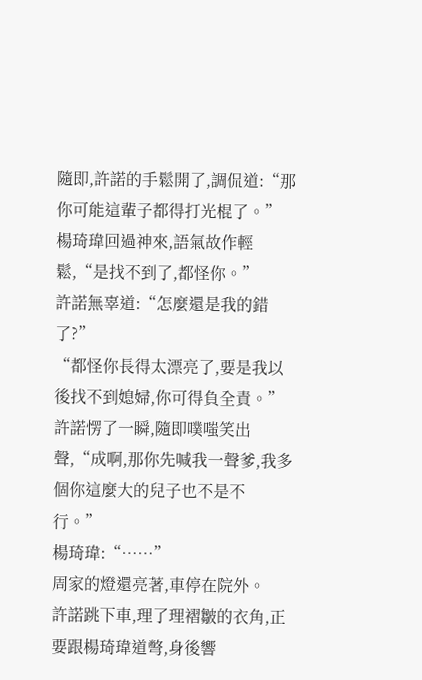隨即,許諾的手鬆開了,調侃道:“那你可能這輩子都得打光棍了。”
楊琦瑋回過神來,語氣故作輕鬆,“是找不到了,都怪你。”
許諾無辜道:“怎麼還是我的錯了?”
“都怪你長得太漂亮了,要是我以後找不到媳婦,你可得負全責。”
許諾愣了一瞬,隨即噗嗤笑出聲,“成啊,那你先喊我一聲爹,我多個你這麼大的兒子也不是不行。”
楊琦瑋:“……”
周家的燈還亮著,車停在院外。
許諾跳下車,理了理褶皺的衣角,正要跟楊琦瑋道彆,身後響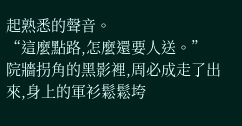起熟悉的聲音。
“這麼點路,怎麼還要人送。”
院牆拐角的黑影裡,周必成走了出來,身上的軍衫鬆鬆垮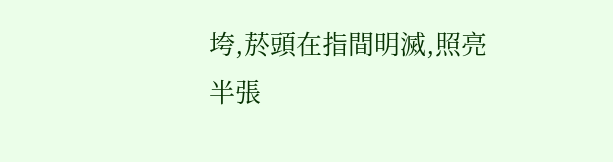垮,菸頭在指間明滅,照亮半張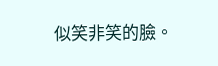似笑非笑的臉。